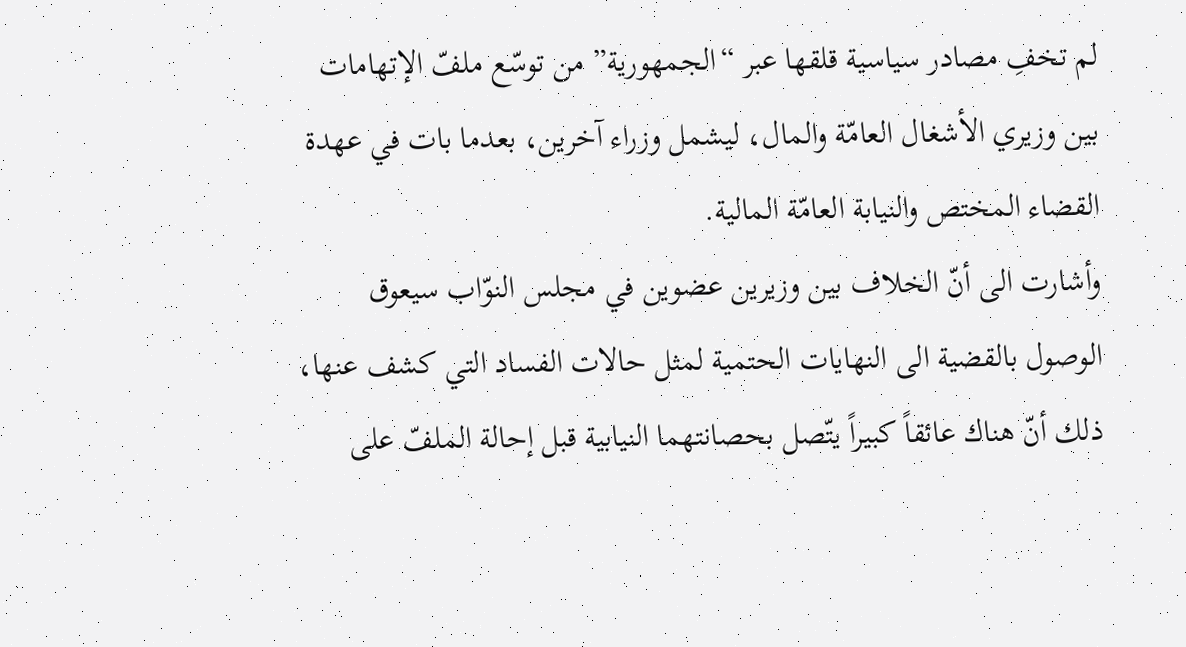لم تخفِ مصادر سياسية قلقها عبر “الجمهورية” من توسّع ملفّ الإتهامات بين وزيري الأشغال العامّة والمال، ليشمل وزراء آخرين، بعدما بات في عهدة القضاء المختص والنيابة العامّة المالية.
وأشارت الى أنّ الخلاف بين وزيرين عضوين في مجلس النوّاب سيعوق الوصول بالقضية الى النهايات الحتمية لمثل حالات الفساد التي كشف عنها، ذلك أنّ هناك عائقاً كبيراً يتّصل بحصانتهما النيابية قبل إحالة الملفّ على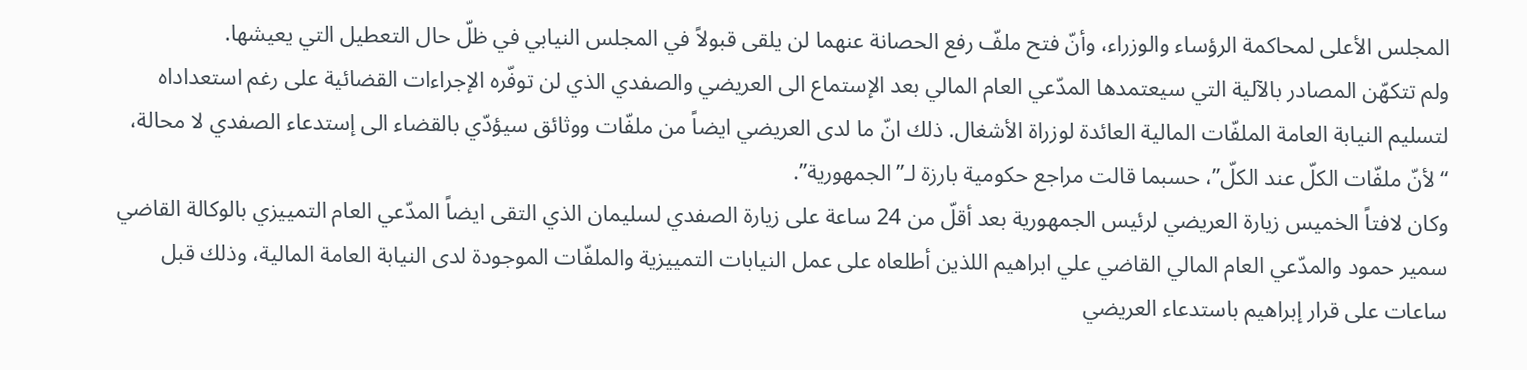المجلس الأعلى لمحاكمة الرؤساء والوزراء، وأنّ فتح ملفّ رفع الحصانة عنهما لن يلقى قبولاً في المجلس النيابي في ظلّ حال التعطيل التي يعيشها.
ولم تتكهّن المصادر بالآلية التي سيعتمدها المدّعي العام المالي بعد الإستماع الى العريضي والصفدي الذي لن توفّره الإجراءات القضائية على رغم استعداداه لتسليم النيابة العامة الملفّات المالية العائدة لوزراة الأشغال. ذلك انّ ما لدى العريضي ايضاً من ملفّات ووثائق سيؤدّي بالقضاء الى إستدعاء الصفدي لا محالة، “لأنّ ملفّات الكلّ عند الكلّ”، حسبما قالت مراجع حكومية بارزة لـ”الجمهورية”.
وكان لافتاً الخميس زيارة العريضي لرئيس الجمهورية بعد أقلّ من 24 ساعة على زيارة الصفدي لسليمان الذي التقى ايضاً المدّعي العام التمييزي بالوكالة القاضي سمير حمود والمدّعي العام المالي القاضي علي ابراهيم اللذين أطلعاه على عمل النيابات التمييزية والملفّات الموجودة لدى النيابة العامة المالية، وذلك قبل ساعات على قرار إبراهيم باستدعاء العريضي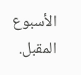الأسبوع المقبل.